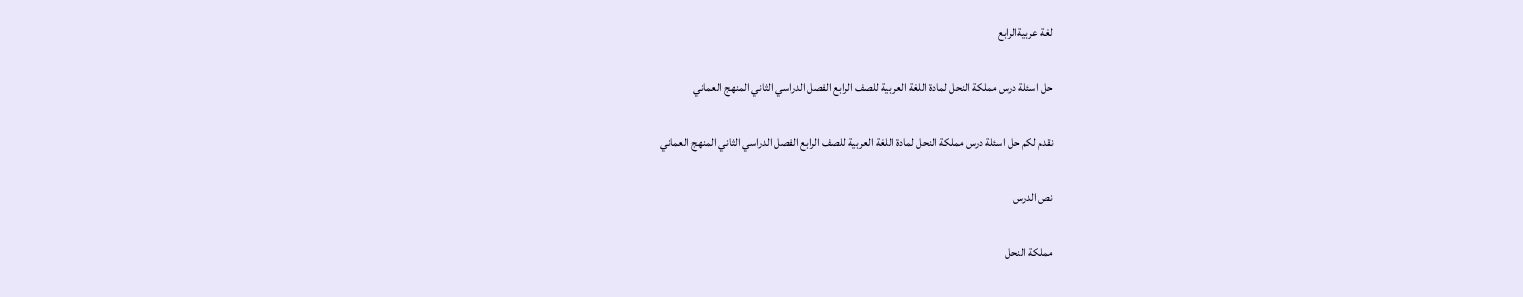لغة عربيةالرابع

حل اسئلة درس مملكة النحل لمادة اللغة العربية للصف الرابع الفصل الدراسي الثاني المنهج العماني

نقدم لكم حل اسئلة درس مملكة النحل لمادة اللغة العربية للصف الرابع الفصل الدراسي الثاني المنهج العماني

نص الدرس

مملكة النحل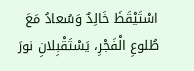اسْتَيْقَظَ خَالِدٌ وَسُعادُ مَعَ طُلوعِ الْفَجْرِ، يَسْتَقْبِلانِ نورَ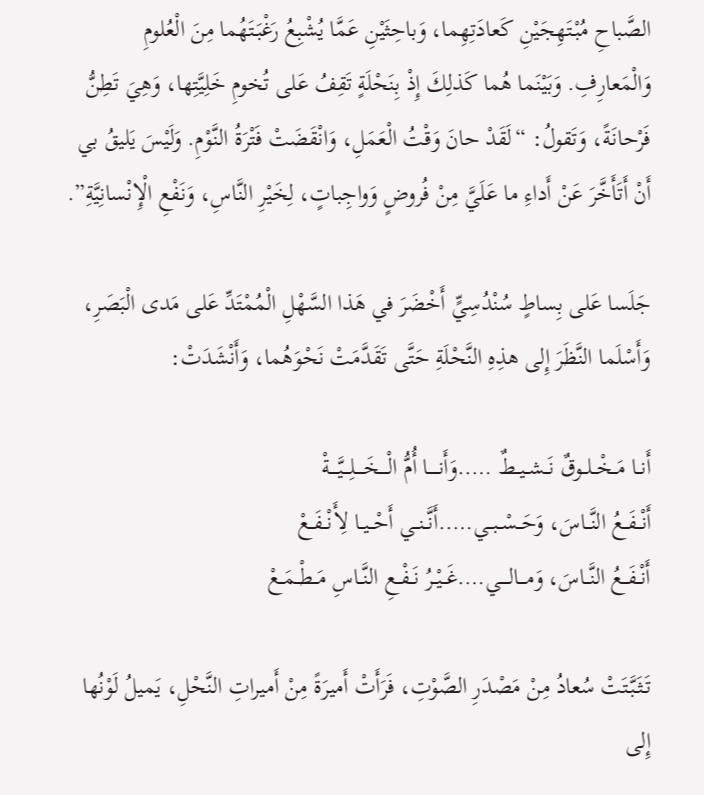الصَّباحِ مُبْتَهِجَيْنِ كَعادَتِهِما، وَباحِثَيْنِ عَمَّا يُشْبِعُ رَغْبَتَهُما مِنَ الْعُلومِ وَالْمَعارِفِ. وَبَيْنَما هُما كَذلِكَ إِذْ بِنَحْلَةٍ تَقِفُ عَلى تُخومِ خَلِيَّتِها، وَهِيَ تَطِنُّ فَرْحانَةً، وَتَقولُ: “لَقَدْ حانَ وَقْتُ الْعَمَلِ، وَانْقَضَتْ فَتْرَةُ النَّوْمِ. وَلَيْسَ يَليقُ بي أَنْ أَتَأَخَّرَ عَنْ أَداءِ ما عَلَيَّ مِنْ فُروضٍ وَواجِباتٍ، لِخَيْرِ النَّاسِ، وَنَفْعِ الْإِنْسانِيَّةِ”.

جَلَسا عَلى بِساطٍ سُنْدُسِيٍّ أَخْضَرَ في هَذا السَّهْلِ الْمُمْتَدِّ عَلى مَدى الْبَصَرِ، وَأَسْلَما النَّظَرَ إِلى هذِهِ النَّحْلَةِ حَتَّى تَقَدَّمَتْ نَحْوَهُما، وَأَنْشَدَتْ:

أَنــا مَــخْــلــوقٌ نَــشــيــطٌ …..وَأَنـــــا أُمُّ الْــــخَــــلِـــيَّــــةْ
أَنْــفَــعُ النَّــاسَ، وَحَــسْــبــي…..أَنَّــنــي أَحْــيــا لِأَنْــفَــعْ
أَنْــفَــعُ النَّــاسَ، وَمـــالــــي….غَــيْــرُ نَــفْــعِ النَّــاسِ مَــطْــمَــعْ

تَثَبَّتَتْ سُعادُ مِنْ مَصْدَرِ الصَّوْتِ، فَرَأَتْ أَميرَةً مِنْ أَميراتِ النَّحْلِ، يَميلُ لَوْنُها إِلى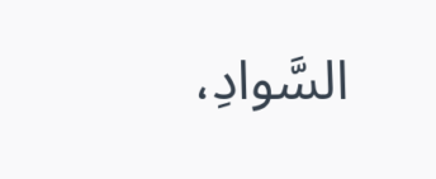السَّوادِ،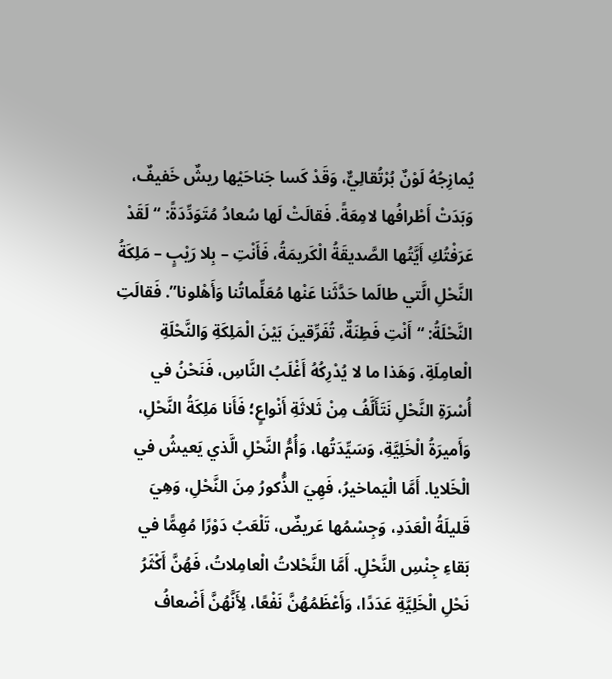يُمازِجُهُ لَوْنٌ بُرْتُقالِيٌّ، وَقَدْ كَسا جَناحَيْها ريشٌ خَفيفٌ، وَبَدَتْ أَطْرافُها لامِعَةً. فَقالَتْ لَها سُعادُ مُتَوَدِّدَةً: “لَقَدْ عَرَفْتُكِ أَيَّتُها الصَّديقَةُ الْكَريمَةُ، فَأَنْتِ – بِلا رَيْبٍ – مَلِكَةُ النَّحْلِ الَّتي طالَما حَدَّثَنا عَنْها مُعَلِّماتُنا وَأَهْلونا”. فَقالَتِ النَّحْلَةُ: “أَنْتِ فَطِنَةٌ، تُفَرِّقينَ بَيْنَ الْمَلِكَةِ وَالنَّحْلَةِ الْعامِلَةِ، وَهَذا ما لا يُدْرِكُهُ أَغْلَبُ النَّاسِ، فَنَحْنُ في أُسْرَةِ النَّحْلِ نَتَأَلَّفُ مِنْ ثَلاثَةِ أَنْواعٍ؛ فَأَنا مَلِكَةُ النَّحْلِ، وَأَميرَةُ الْخَلِيَّةِ، وَسَيِّدَتُها، وَأُمُّ النَّحْلِ الَّذي يَعيشُ في الْخَلايا. أَمَّا الْيَماخيرُ، فَهِيَ الذُّكورُ مِنَ النَّحْلِ، وَهِيَ قَليلَةُ الْعَدَدِ، وَجِسْمُها عَريضٌ، تَلْعَبُ دَوْرًا مُهِمًّا في بَقاءِ جِنْسِ النَّحْلِ. أَمَّا النَّحْلاتُ الْعامِلاتُ، فَهُنَّ أَكْثَرُ نَحْلِ الْخَلِيَّةِ عَدَدًا، وَأَعْظَمُهُنَّ نَفْعًا، لِأَنَّهُنَّ أَضْعافُ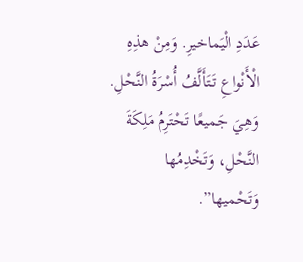عَدَدِ الْيَماخيرِ. وَمِنْ هذِهِ الْأَنْواعِ تَتَأَلَّفُ أُسْرَةُ النَّحْلِ. وَهِيَ جَميعًا تَحْتَرِمُ مَلِكَةَ النَّحْلِ، وَتَخْدِمُها وَتَحْميها”.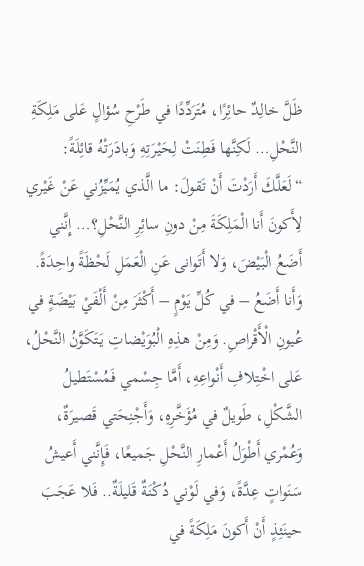ظَلَّ خالِدٌ حائِرًا، مُتَرَدِّدًا في طَرْحِ سُؤالٍ عَلى مَلِكَةِ النَّحْلِ… لَكِنَّها فَطِنَتْ لِحَيْرَتِهِ وَبادَرَتْهُ قائِلَةً: “لَعَلَّكَ أَرَدْتَ أَنْ تَقولَ: ما الَّذي يُمَيِّزُني عَنْ غَيْري لِأَكونَ أَنا الْمَلِكَةَ مِنْ دونِ سائِرِ النَّحْلِ؟… إِنَّني أَضَعُ الْبَيْضَ، وَلا أَتَوانى عَنِ الْعَمَلِ لَحْظَةً واحِدَةً. وَأَنا أَضَعُ – في كُلِّ يَوْمٍ – أَكْثَرَ مِنْ أَلْفَيْ بَيْضَةٍ في عُيونِ الْأَقْراصِ. وَمِنْ هذِهِ الْبُوَيْضاتِ يَتَكَوَّنُ النَّحْلُ، عَلى اخْتِلافِ أَنْواعِهِ، أَمَّا جِسْمي فَمُسْتَطيلُ الشَّكْلِ، طَويلٌ في مُؤَخَّرِهِ، وَأَجْنِحَتي قَصيرَةٌ، وَعُمْري أَطْوَلُ أَعْمارِ النَّحْلِ جَميعًا، فَإِنَّني أَعيشُ سَنَواتٍ عِدَّةً، وَفي لَوْني دُكْنَةٌ قَليلَةٌ.. فَلا عَجَبَ حينَئِذٍ أَنْ أَكونَ مَلِكَةً في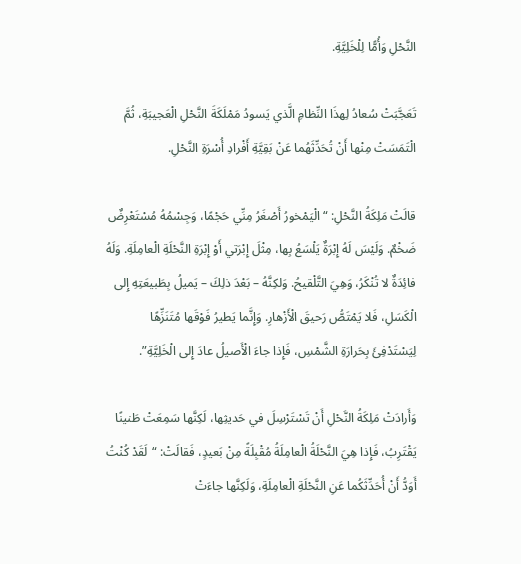النَّحْلِ وَأُمًّا لِلْخَلِيَّةِ.

تَعَجَّبَتْ سُعادُ لِهذَا النِّظامِ الَّذي يَسودُ مَمْلَكَةَ النَّحْلِ الْعَجيبَةِ، ثُمَّ الْتَمَسَتْ مِنْها أَنْ تُحَدِّثَهُما عَنْ بَقِيَّةِ أَفْرادِ أُسْرَةِ النَّحْلِ.

قالَتْ مَلِكَةُ النَّحْلِ: “الْيَمْخورُ أَصْغَرُ مِنِّي حَجْمًا، وَجِسْمُهُ مُسْتَعْرِضٌ ضَخْمٌ. وَلَيْسَ لَهُ إِبْرَةٌ يَلْسَعُ بِها، مِثْلَ إِبْرَتي أَوْ إِبْرَةِ النَّحْلَةِ الْعامِلَةِ. وَلَهُ فائِدَةٌ لا تُنْكَرُ، وَهِيَ التَّلْقيحُ. وَلكِنَّهُ – بَعْدَ ذلِكَ – يَميلُ بِطَبيعَتِهِ إِلى الْكَسَلِ، فَلا يَمْتَصُّ رَحيقَ الْأَزْهارِ. وَإِنَّما يَطيرُ فَوْقَها مُتَنَزِّهًا لِيَسْتَدْفِئَ بِحَرارَةِ الشَّمْسِ، فَإِذا جاءَ الْأَصيلُ عادَ إِلى الْخَلِيَّةِ”.

وَأَرادَتْ مَلِكَةُ النَّحْلِ أَنْ تَسْتَرْسِلَ في حَديثِها، لَكِنَّها سَمِعَتْ طَنينًا يَقْتَرِبُ، فَإِذا هِيَ النَّحْلَةُ الْعامِلَةُ مُقْبِلَةً مِنْ بَعيدٍ، فَقالَتْ: “لَقَدْ كُنْتُ أَوَدُّ أَنْ أُحَدِّثَكُما عَنِ النَّحْلَةِ الْعامِلَةِ، وَلَكِنَّها جاءَتْ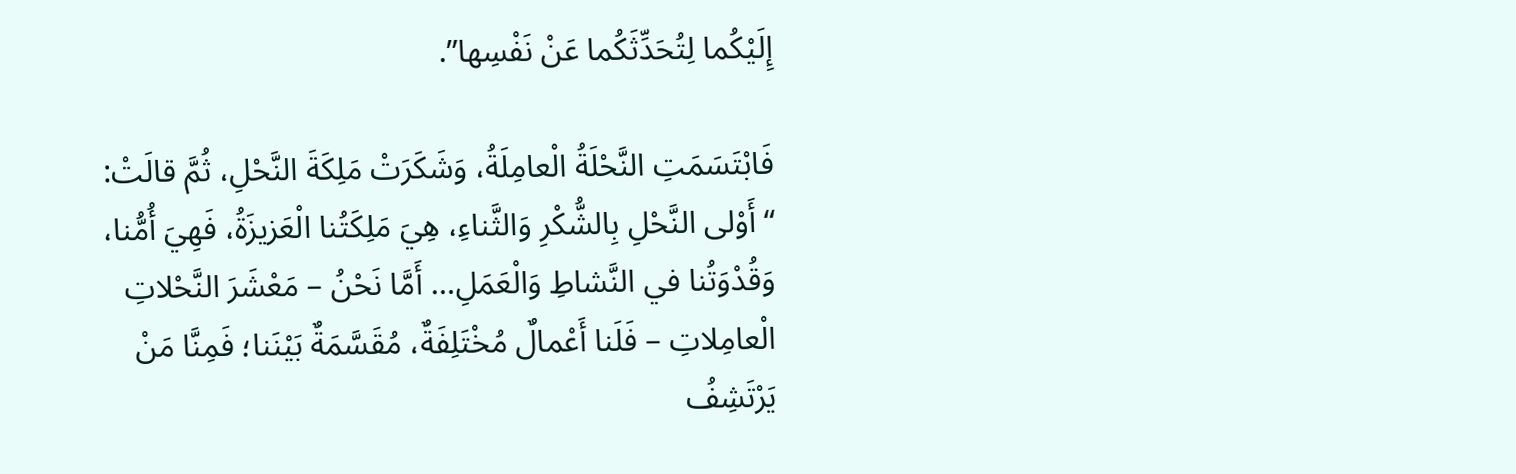إِلَيْكُما لِتُحَدِّثَكُما عَنْ نَفْسِها”.

فَابْتَسَمَتِ النَّحْلَةُ الْعامِلَةُ، وَشَكَرَتْ مَلِكَةَ النَّحْلِ، ثُمَّ قالَتْ: “أَوْلى النَّحْلِ بِالشُّكْرِ وَالثَّناءِ، هِيَ مَلِكَتُنا الْعَزيزَةُ، فَهِيَ أُمُّنا، وَقُدْوَتُنا في النَّشاطِ وَالْعَمَلِ… أَمَّا نَحْنُ – مَعْشَرَ النَّحْلاتِ الْعامِلاتِ – فَلَنا أَعْمالٌ مُخْتَلِفَةٌ، مُقَسَّمَةٌ بَيْنَنا؛ فَمِنَّا مَنْ يَرْتَشِفُ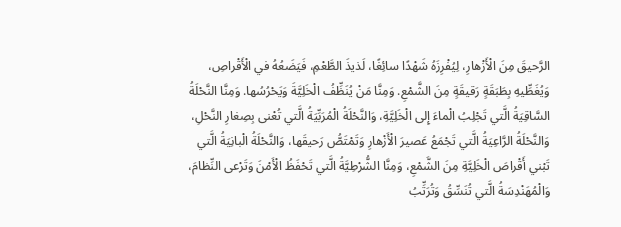الرَّحيقَ مِنَ الْأَزْهارِ، لِيُفْرِزَهُ شَهْدًا سائِغًا، لَذيذَ الطَّعْمِ، فَيَضَعُهُ في الْأَقْراصِ، وَيُغَطِّيهِ بِطَبَقَةٍ رَقيقَةٍ مِنَ الشَّمْعِ. وَمِنَّا مَنْ يُنَظِّفُ الْخَلِيَّةَ وَيَحْرُسُها. وَمِنَّا النَّحْلَةُ السَّاقِيَةُ الَّتي تَجْلِبُ الْماءَ إِلى الْخَلِيَّةِ، وَالنَّحْلَةُ الْمُرَبِّيَةُ الَّتي تُعْنى بِصِغارِ النَّحْلِ، وَالنَّحْلَةُ الرَّاعِيَةُ الَّتي تَجْمَعُ عَصيرَ الْأَزْهارِ وَتَمْتَصُّ رَحيقَها، وَالنَّحْلَةُ الْبانِيَةُ الَّتي تَبْني أَقْراصَ الْخَلِيَّةِ مِنَ الشَّمْعِ، وَمِنَّا الشُّرْطِيَّةُ الَّتي تَحْفَظُ الْأَمْنَ وَتَرْعى النِّظامَ، وَالْمُهَنْدِسَةُ الَّتي تُنَسِّقُ وَتُرَتِّبُ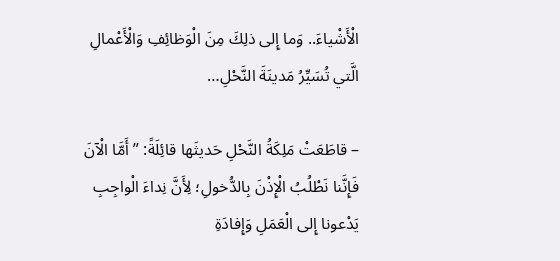الْأَشْياءَ.. وَما إِلى ذلِكَ مِنَ الْوَظائِفِ وَالْأَعْمالِ الَّتي تُسَيِّرُ مَدينَةَ النَّحْلِ…

– قاطَعَتْ مَلِكَةُ النَّحْلِ حَديثَها قائِلَةً: ” أَمَّا الْآنَ فَإِنَّنا نَطْلُبُ الْإِذْنَ بِالدُّخولِ؛ لِأَنَّ نِداءَ الْواجِبِ يَدْعونا إِلى الْعَمَلِ وَإِفادَةِ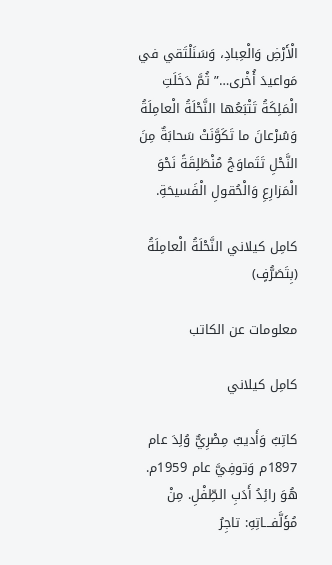الْأَرْضِ وَالْعِبادِ، وَسَنَلْتَقي في مَواعيدَ أُخْرى…” ثُمَّ دَخَلَتِ الْمَلِكَةُ تَتْبَعُها النَّحْلَةُ الْعامِلَةُ وَسُرْعانَ ما تَكَوَّنَتْ سَحابَةٌ مِنَ النَّحْلِ تَتَماوَجُ مُنْطَلِقَةً نَحْوَ الْمَزارِعِ وَالْحُقولِ الْفَسيحَةِ.

كامِل كيلاني النَّحْلَةُ الْعامِلَةُ (بِتَصَرُّفٍ)

معلومات عن الكاتب

كامِل كيلاني

كاتِبٌ وَأَديبٌ مِصْرِيٌّ وُلِدَ عام 1897م وَتوفِيَّ عام 1959م. هُوَ رائِدُ أَدَبِ الطِّفْلِ. مِنْ مُؤَلَّفـــاتِهِ: تاجِرُ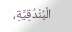الْبُنْدُقِيَّةِ،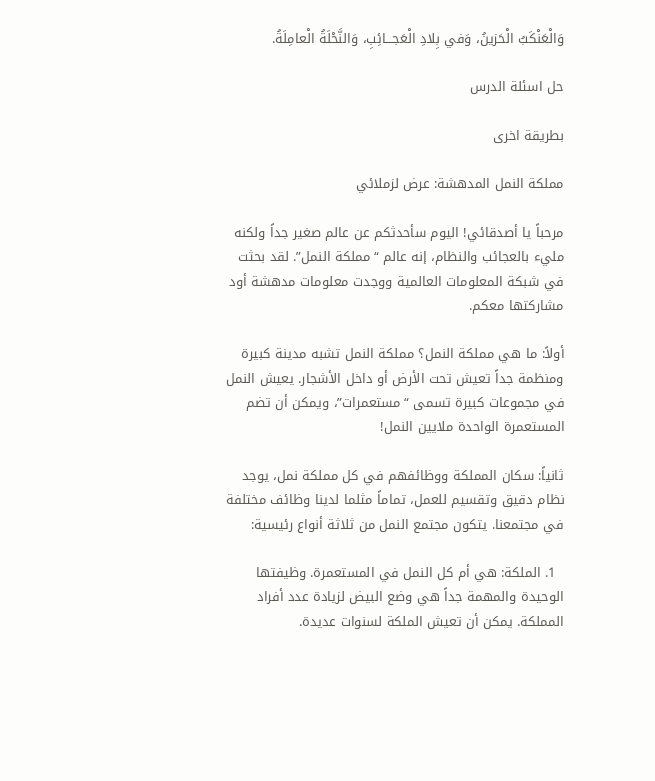وَالْعَنْكَبُ الْحَزينُ، وَفي بِلادِ الْعَجـــائِبِ، وَالنَّحْلَةُ الْعامِلَةُ.

حل اسئلة الدرس

بطريقة اخرى

مملكة النمل المدهشة: عرض لزملائي

مرحباً يا أصدقائي! اليوم سأحدثكم عن عالم صغير جداً ولكنه مليء بالعجائب والنظام، إنه عالم “مملكة النمل”. لقد بحثت في شبكة المعلومات العالمية ووجدت معلومات مدهشة أود مشاركتها معكم.

أولاً: ما هي مملكة النمل؟ مملكة النمل تشبه مدينة كبيرة ومنظمة جداً تعيش تحت الأرض أو داخل الأشجار. يعيش النمل في مجموعات كبيرة تسمى “مستعمرات”، ويمكن أن تضم المستعمرة الواحدة ملايين النمل!

ثانياً: سكان المملكة ووظائفهم في كل مملكة نمل، يوجد نظام دقيق وتقسيم للعمل، تماماً مثلما لدينا وظائف مختلفة في مجتمعنا. يتكون مجتمع النمل من ثلاثة أنواع رئيسية:

  1. الملكة: هي أم كل النمل في المستعمرة. وظيفتها الوحيدة والمهمة جداً هي وضع البيض لزيادة عدد أفراد المملكة. يمكن أن تعيش الملكة لسنوات عديدة.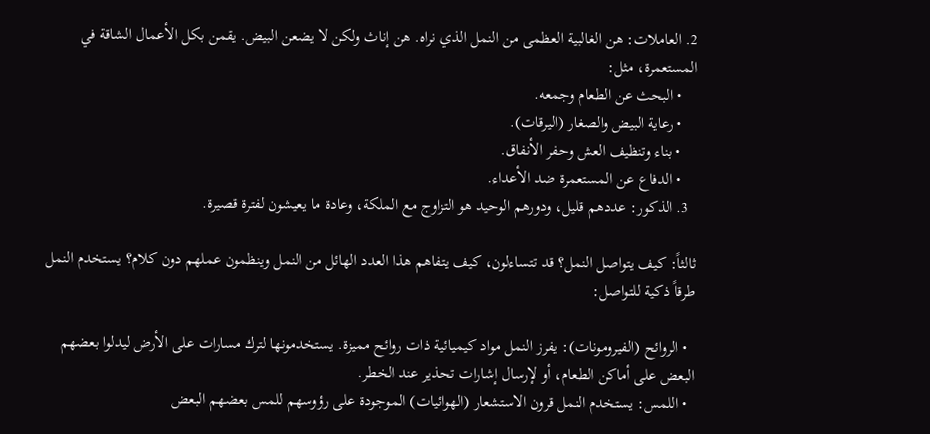2. العاملات: هن الغالبية العظمى من النمل الذي نراه. هن إناث ولكن لا يضعن البيض. يقمن بكل الأعمال الشاقة في المستعمرة، مثل:
    • البحث عن الطعام وجمعه.
    • رعاية البيض والصغار (اليرقات).
    • بناء وتنظيف العش وحفر الأنفاق.
    • الدفاع عن المستعمرة ضد الأعداء.
  3. الذكور: عددهم قليل، ودورهم الوحيد هو التزاوج مع الملكة، وعادة ما يعيشون لفترة قصيرة.

ثالثاً: كيف يتواصل النمل؟ قد تتساءلون، كيف يتفاهم هذا العدد الهائل من النمل وينظمون عملهم دون كلام؟ يستخدم النمل طرقاً ذكية للتواصل:

  • الروائح (الفيرومونات): يفرز النمل مواد كيميائية ذات روائح مميزة. يستخدمونها لترك مسارات على الأرض ليدلوا بعضهم البعض على أماكن الطعام، أو لإرسال إشارات تحذير عند الخطر.
  • اللمس: يستخدم النمل قرون الاستشعار (الهوائيات) الموجودة على رؤوسهم للمس بعضهم البعض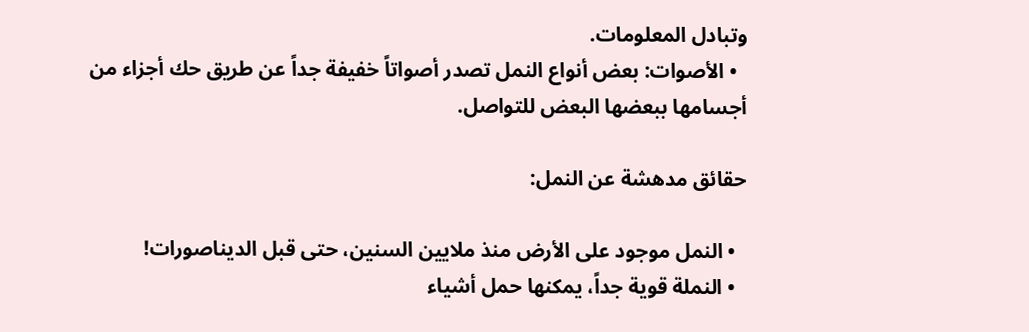وتبادل المعلومات.
  • الأصوات: بعض أنواع النمل تصدر أصواتاً خفيفة جداً عن طريق حك أجزاء من أجسامها ببعضها البعض للتواصل.

حقائق مدهشة عن النمل:

  • النمل موجود على الأرض منذ ملايين السنين، حتى قبل الديناصورات!
  • النملة قوية جداً، يمكنها حمل أشياء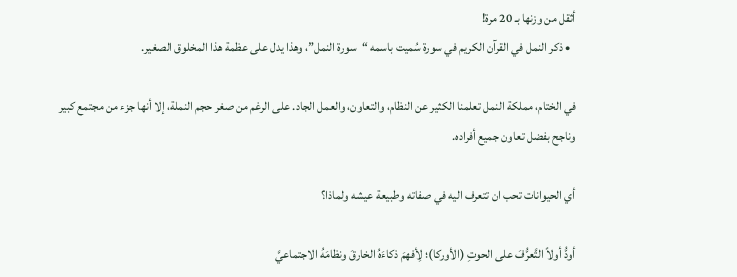أثقل من وزنها بـ 20 مرة!
  • ذكر النمل في القرآن الكريم في سورة سُميت باسمه “سورة النمل”، وهذا يدل على عظمة هذا المخلوق الصغير.

في الختام، مملكة النمل تعلمنا الكثير عن النظام، والتعاون، والعمل الجاد. على الرغم من صغر حجم النملة، إلا أنها جزء من مجتمع كبير وناجح بفضل تعاون جميع أفراده.

أي الحيوانات تحب ان تتعرف اليه في صفاته وطبيعة عيشه ولماذا؟

أودُّ أولاً التَّعرُّفَ على الحوتِ (الأوركا)؛ لِأفهمَ ذكاءَهُ الخارقَ ونظامَهُ الاجتماعيَّ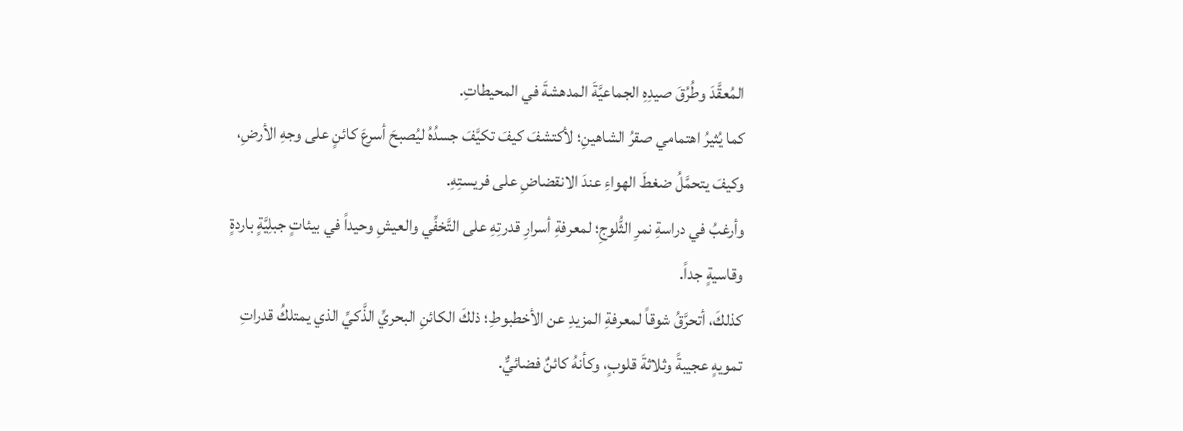المُعقَّدَ وطُرُقَ صيدِهِ الجماعيَّةَ المدهشةَ في المحيطاتِ.
كما يُثيرُ اهتمامي صقرُ الشاهينِ؛ لأكتشفَ كيفَ تكيَّفَ جسدُهُ ليُصبحَ أسرعَ كائنٍ على وجهِ الأرضِ، وكيفَ يتحمَّلُ ضغطَ الهواءِ عندَ الانقضاضِ على فريستِهِ.
وأرغبُ في دراسةِ نمرِ الثُّلوجِ؛ لمعرفةِ أسرارِ قدرتِهِ على التَّخفِّي والعيشِ وحيداً في بيئاتٍ جبلِيَّةٍ باردةٍ وقاسيةٍ جداً.
كذلكَ، أتحرَّقُ شوقاً لمعرفةِ المزيدِ عن الأخطبوطِ؛ ذلكَ الكائنِ البحريِّ الذَّكيِّ الذي يمتلكُ قدراتِ تمويهٍ عجيبةً وثلاثةَ قلوبٍ، وكأنهُ كائنٌ فضائيٌّ.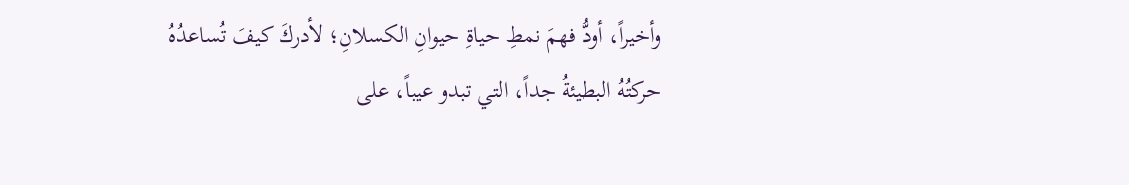وأخيراً، أودُّ فهمَ نمطِ حياةِ حيوانِ الكسلانِ؛ لأدركَ كيفَ تُساعدُهُ حركتُهُ البطيئةُ جداً، التي تبدو عيباً، على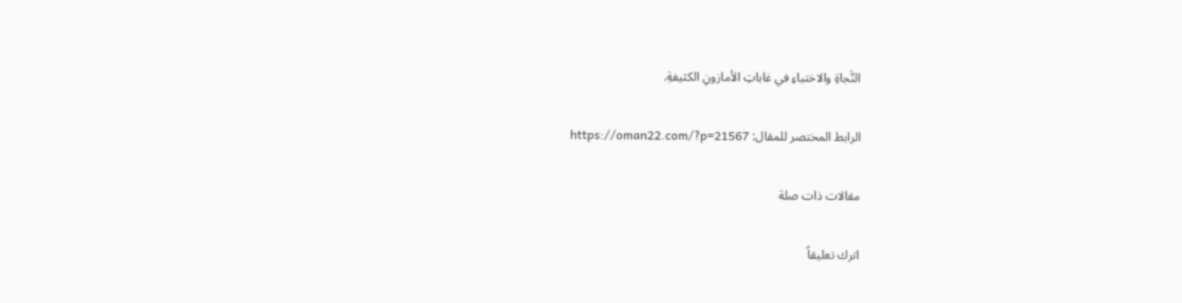النَّجاةِ والاختباءِ في غاباتِ الأمازونِ الكثيفةِ.

الرابط المختصر للمقال: https://oman22.com/?p=21567

مقالات ذات صلة

اترك تعليقاً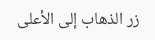زر الذهاب إلى الأعلى